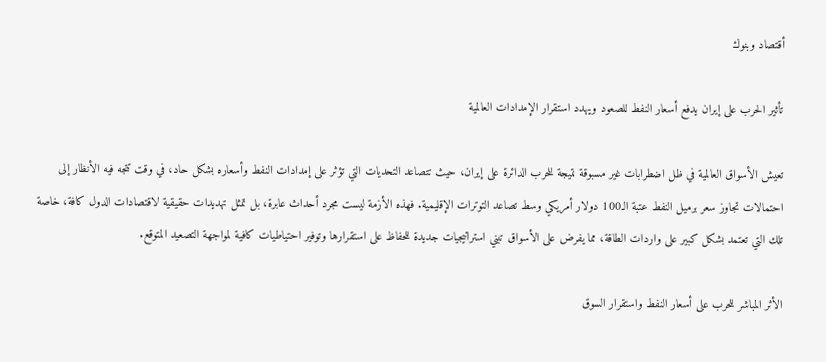أقتصاد وبنوك

تأثير الحرب على إيران يدفع أسعار النفط للصعود ويهدد استقرار الإمدادات العالمية

تعيش الأسواق العالمية في ظل اضطرابات غير مسبوقة نتيجة للحرب الدائرة على إيران، حيث تتصاعد التحديات التي تؤثر على إمدادات النفط وأسعاره بشكل حاد، في وقت تتجه فيه الأنظار إلى احتمالات تجاوز سعر برميل النفط عتبة الـ100 دولار أمريكي وسط تصاعد التوترات الإقليمية. فهذه الأزمة ليست مجرد أحداث عابرة، بل تمثل تهديدات حقيقية لاقتصادات الدول كافة، خاصة تلك التي تعتمد بشكل كبير على واردات الطاقة، مما يفرض على الأسواق تبني استراتيجيات جديدة للحفاظ على استقرارها وتوفير احتياطيات كافية لمواجهة التصعيد المتوقع.

الأثر المباشر للحرب على أسعار النفط واستقرار السوق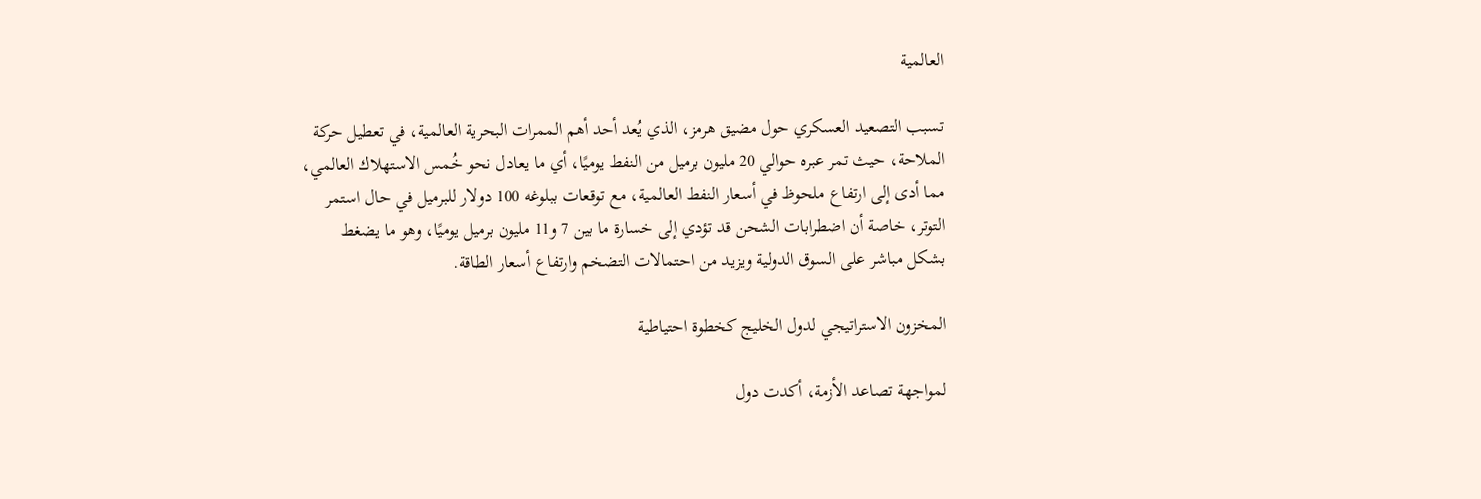العالمية

تسبب التصعيد العسكري حول مضيق هرمز، الذي يُعد أحد أهم الممرات البحرية العالمية، في تعطيل حركة الملاحة، حيث تمر عبره حوالي 20 مليون برميل من النفط يوميًا، أي ما يعادل نحو خُمس الاستهلاك العالمي، مما أدى إلى ارتفاع ملحوظ في أسعار النفط العالمية، مع توقعات ببلوغه 100 دولار للبرميل في حال استمر التوتر، خاصة أن اضطرابات الشحن قد تؤدي إلى خسارة ما بين 7 و11 مليون برميل يوميًا، وهو ما يضغط بشكل مباشر على السوق الدولية ويزيد من احتمالات التضخم وارتفاع أسعار الطاقة.

المخزون الاستراتيجي لدول الخليج كخطوة احتياطية

لمواجهة تصاعد الأزمة، أكدت دول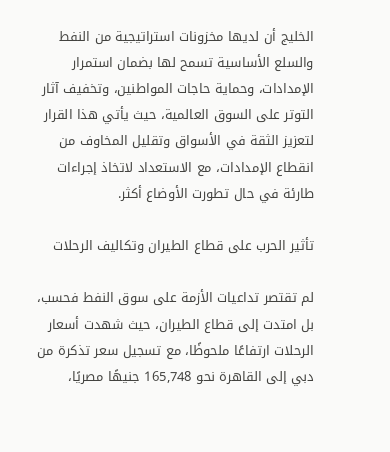الخليج أن لديها مخزونات استراتيجية من النفط والسلع الأساسية تسمح لها بضمان استمرار الإمدادات، وحماية حاجات المواطنين، وتخفيف آثار التوتر على السوق العالمية، حيث يأتي هذا القرار لتعزيز الثقة في الأسواق وتقليل المخاوف من انقطاع الإمدادات، مع الاستعداد لاتخاذ إجراءات طارئة في حال تطورت الأوضاع أكثر.

تأثير الحرب على قطاع الطيران وتكاليف الرحلات

لم تقتصر تداعيات الأزمة على سوق النفط فحسب، بل امتدت إلى قطاع الطيران، حيث شهدت أسعار الرحلات ارتفاعًا ملحوظًا، مع تسجيل سعر تذكرة من دبي إلى القاهرة نحو 165,748 جنيهًا مصريًا،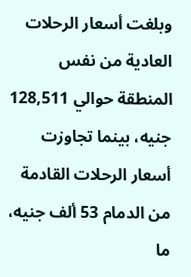وبلغت أسعار الرحلات العادية من نفس المنطقة حوالي 128,511 جنيه، بينما تجاوزت أسعار الرحلات القادمة من الدمام 53 ألف جنيه، ما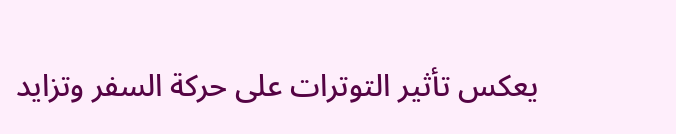يعكس تأثير التوترات على حركة السفر وتزايد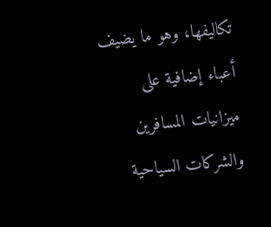تكاليفها، وهو ما يضيف أعباء إضافية على ميزانيات المسافرين والشركات السياحية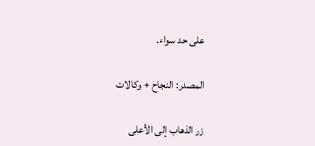على حد سواء.

المصدر: النجاح + وكالات

زر الذهاب إلى الأعلى